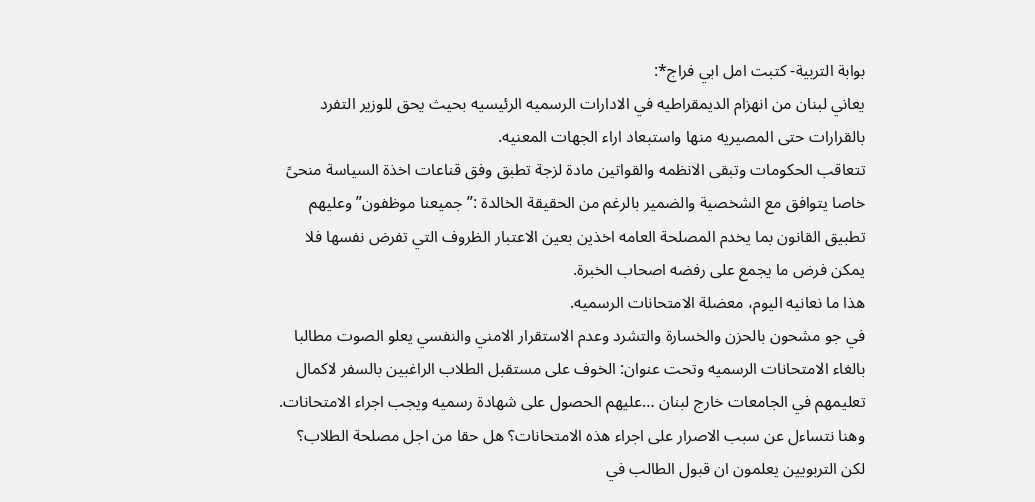بوابة التربية- كتبت امل ابي فراج*:
يعاني لبنان من انهزام الديمقراطيه في الادارات الرسميه الرئيسيه بحيث يحق للوزير التفرد بالقرارات حتى المصيريه منها واستبعاد اراء الجهات المعنيه.
تتعاقب الحكومات وتبقى الانظمه والقواتين مادة لزجة تطبق وفق قناعات اخذة السياسة منحىً خاصا يتوافق مع الشخصية والضمير بالرغم من الحقيقة الخالدة :”جميعنا موظفون” وعليهم تطبيق القانون بما يخدم المصلحة العامه اخذين بعين الاعتبار الظروف التي تفرض نفسها فلا يمكن فرض ما يجمع على رفضه اصحاب الخبرة.
هذا ما نعانيه اليوم، معضلة الامتحانات الرسميه.
في جو مشحون بالحزن والخسارة والتشرد وعدم الاستقرار الامني والنفسي يعلو الصوت مطالبا بالغاء الامتحانات الرسميه وتحت عنوان: الخوف على مستقبل الطلاب الراغبين بالسفر لاكمال تعليمهم في الجامعات خارج لبنان …عليهم الحصول على شهادة رسميه ويجب اجراء الامتحانات.
وهنا نتساءل عن سبب الاصرار على اجراء هذه الامتحانات؟ هل حقا من اجل مصلحة الطلاب؟
لكن التربويين يعلمون ان قبول الطالب في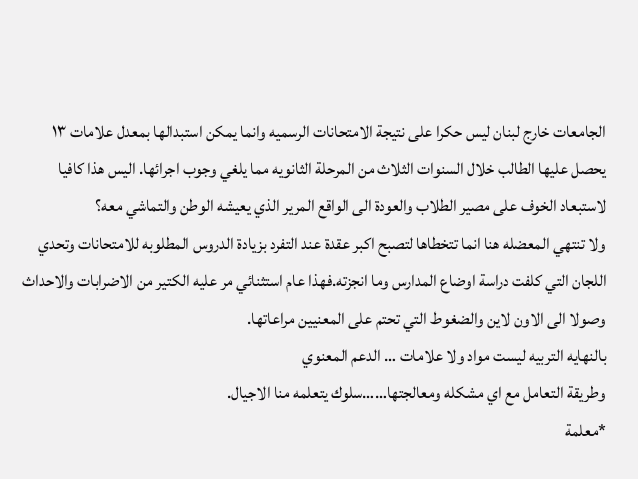الجامعات خارج لبنان ليس حكرا على نتيجة الامتحانات الرسميه وانما يمكن استبدالها بمعدل علامات ١٣ يحصل عليها الطالب خلال السنوات الثلاث من المرحلة الثانويه مما يلغي وجوب اجرائها. اليس هذا كافيا لاستبعاد الخوف على مصير الطلاب والعودة الى الواقع المرير الذي يعيشه الوطن والتماشي معه؟
ولا تنتهي المعضله هنا انما تتخطاها لتصبح اكبر عقدة عند التفرد بزيادة الدروس المطلوبه للامتحانات وتحدي اللجان التي كلفت دراسة اوضاع المدارس وما انجزته.فهذا عام استثنائي مر عليه الكتير من الاضرابات والاحداث وصولا الى الاون لاين والضغوط التي تحتم على المعنيين مراعاتها.
بالنهايه التربيه ليست مواد ولا علامات … الدعم المعنوي
وطريقة التعامل مع اي مشكله ومعالجتها……سلوك يتعلمه منا الاجيال.
*معلمة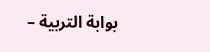بوابة التربية –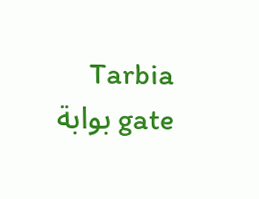Tarbia gate بوابة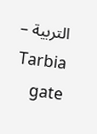التربية – Tarbia gate